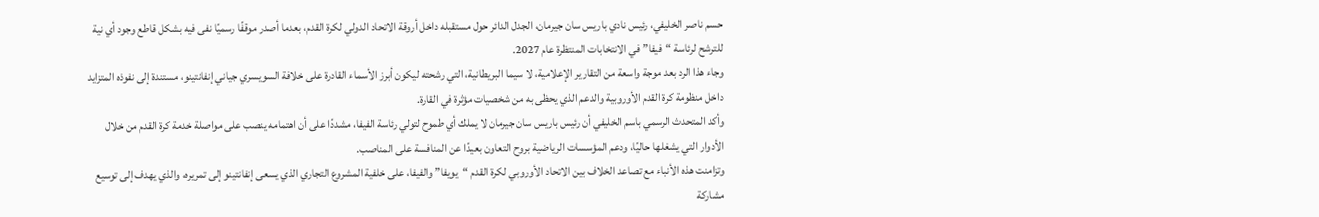حسم ناصر الخليفي، رئيس نادي باريس سان جيرمان، الجدل الدائر حول مستقبله داخل أروقة الاتحاد الدولي لكرة القدم، بعدما أصدر موقفًا رسميًا نفى فيه بشكل قاطع وجود أي نية للترشح لرئاسة “فيفا” في الانتخابات المنتظرة عام 2027.
وجاء هذا الرد بعد موجة واسعة من التقارير الإعلامية، لا سيما البريطانية، التي رشحته ليكون أبرز الأسماء القادرة على خلافة السويسري جياني إنفانتينو، مستندة إلى نفوذه المتزايد داخل منظومة كرة القدم الأوروبية والدعم الذي يحظى به من شخصيات مؤثرة في القارة.
وأكد المتحدث الرسمي باسم الخليفي أن رئيس باريس سان جيرمان لا يملك أي طموح لتولي رئاسة الفيفا، مشددًا على أن اهتمامه ينصب على مواصلة خدمة كرة القدم من خلال الأدوار التي يشغلها حاليًا، ودعم المؤسسات الرياضية بروح التعاون بعيدًا عن المنافسة على المناصب.
وتزامنت هذه الأنباء مع تصاعد الخلاف بين الاتحاد الأوروبي لكرة القدم “يويفا” والفيفا، على خلفية المشروع التجاري الذي يسعى إنفانتينو إلى تمريره، والذي يهدف إلى توسيع مشاركة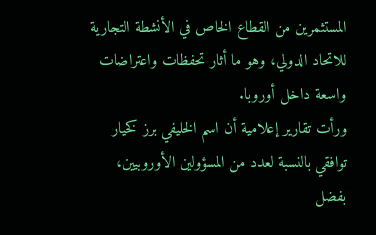المستثمرين من القطاع الخاص في الأنشطة التجارية للاتحاد الدولي، وهو ما أثار تحفظات واعتراضات واسعة داخل أوروبا.
ورأت تقارير إعلامية أن اسم الخليفي برز كخيار توافقي بالنسبة لعدد من المسؤولين الأوروبيين، بفضل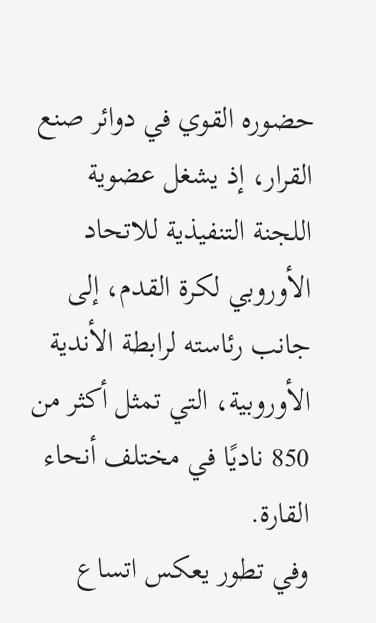حضوره القوي في دوائر صنع القرار، إذ يشغل عضوية اللجنة التنفيذية للاتحاد الأوروبي لكرة القدم، إلى جانب رئاسته لرابطة الأندية الأوروبية، التي تمثل أكثر من 850 ناديًا في مختلف أنحاء القارة.
وفي تطور يعكس اتساع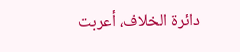دائرة الخلاف، أعربت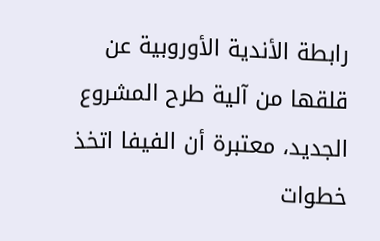رابطة الأندية الأوروبية عن قلقها من آلية طرح المشروع الجديد، معتبرة أن الفيفا اتخذ خطوات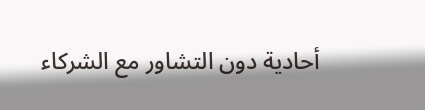أحادية دون التشاور مع الشركاء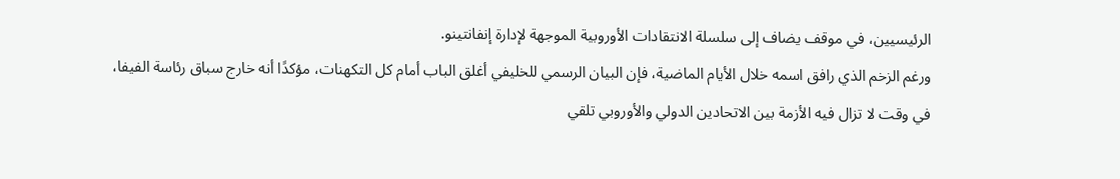الرئيسيين، في موقف يضاف إلى سلسلة الانتقادات الأوروبية الموجهة لإدارة إنفانتينو.
ورغم الزخم الذي رافق اسمه خلال الأيام الماضية، فإن البيان الرسمي للخليفي أغلق الباب أمام كل التكهنات، مؤكدًا أنه خارج سباق رئاسة الفيفا، في وقت لا تزال فيه الأزمة بين الاتحادين الدولي والأوروبي تلقي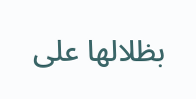بظلالها على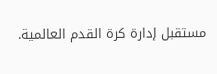مستقبل إدارة كرة القدم العالمية.